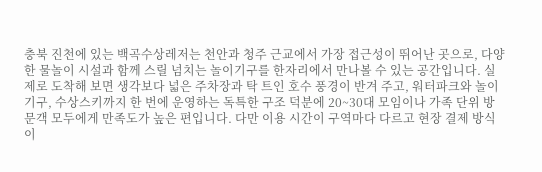충북 진천에 있는 백곡수상레저는 천안과 청주 근교에서 가장 접근성이 뛰어난 곳으로, 다양한 물놀이 시설과 함께 스릴 넘치는 놀이기구를 한자리에서 만나볼 수 있는 공간입니다. 실제로 도착해 보면 생각보다 넓은 주차장과 탁 트인 호수 풍경이 반겨 주고, 워터파크와 놀이기구, 수상스키까지 한 번에 운영하는 독특한 구조 덕분에 20~30대 모임이나 가족 단위 방문객 모두에게 만족도가 높은 편입니다. 다만 이용 시간이 구역마다 다르고 현장 결제 방식이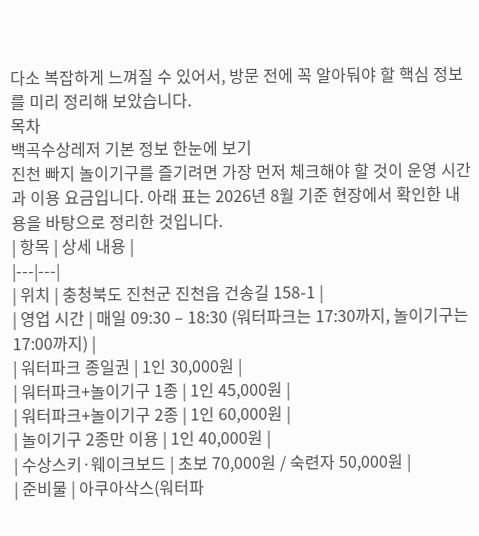다소 복잡하게 느껴질 수 있어서, 방문 전에 꼭 알아둬야 할 핵심 정보를 미리 정리해 보았습니다.
목차
백곡수상레저 기본 정보 한눈에 보기
진천 빠지 놀이기구를 즐기려면 가장 먼저 체크해야 할 것이 운영 시간과 이용 요금입니다. 아래 표는 2026년 8월 기준 현장에서 확인한 내용을 바탕으로 정리한 것입니다.
| 항목 | 상세 내용 |
|---|---|
| 위치 | 충청북도 진천군 진천읍 건송길 158-1 |
| 영업 시간 | 매일 09:30 – 18:30 (워터파크는 17:30까지, 놀이기구는 17:00까지) |
| 워터파크 종일권 | 1인 30,000원 |
| 워터파크+놀이기구 1종 | 1인 45,000원 |
| 워터파크+놀이기구 2종 | 1인 60,000원 |
| 놀이기구 2종만 이용 | 1인 40,000원 |
| 수상스키·웨이크보드 | 초보 70,000원 / 숙련자 50,000원 |
| 준비물 | 아쿠아삭스(워터파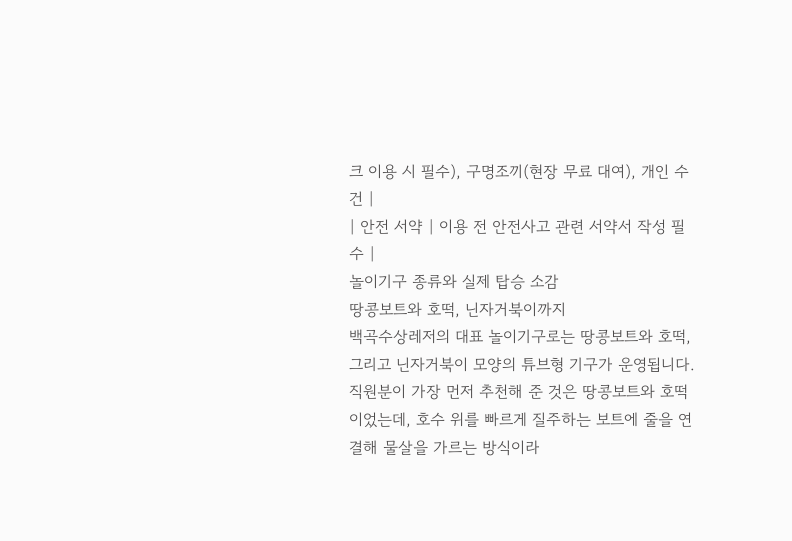크 이용 시 필수), 구명조끼(현장 무료 대여), 개인 수건 |
| 안전 서약 | 이용 전 안전사고 관련 서약서 작성 필수 |
놀이기구 종류와 실제 탑승 소감
땅콩보트와 호떡, 닌자거북이까지
백곡수상레저의 대표 놀이기구로는 땅콩보트와 호떡, 그리고 닌자거북이 모양의 튜브형 기구가 운영됩니다. 직원분이 가장 먼저 추천해 준 것은 땅콩보트와 호떡이었는데, 호수 위를 빠르게 질주하는 보트에 줄을 연결해 물살을 가르는 방식이라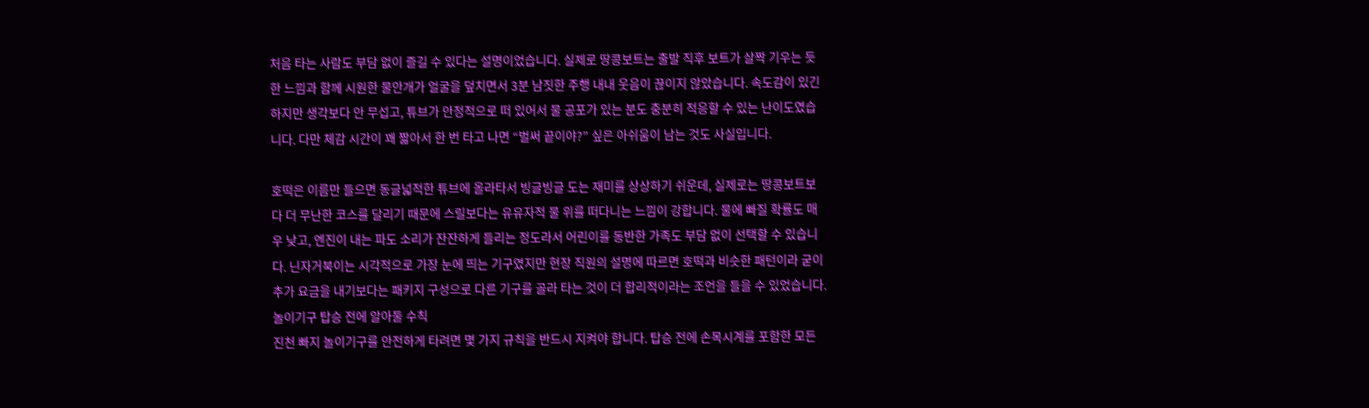처음 타는 사람도 부담 없이 즐길 수 있다는 설명이었습니다. 실제로 땅콩보트는 출발 직후 보트가 살짝 기우는 듯한 느낌과 함께 시원한 물안개가 얼굴을 덮치면서 3분 남짓한 주행 내내 웃음이 끊이지 않았습니다. 속도감이 있긴 하지만 생각보다 안 무섭고, 튜브가 안정적으로 떠 있어서 물 공포가 있는 분도 충분히 적응할 수 있는 난이도였습니다. 다만 체감 시간이 꽤 짧아서 한 번 타고 나면 “벌써 끝이야?” 싶은 아쉬움이 남는 것도 사실입니다.

호떡은 이름만 들으면 동글넓적한 튜브에 올라타서 빙글빙글 도는 재미를 상상하기 쉬운데, 실제로는 땅콩보트보다 더 무난한 코스를 달리기 때문에 스릴보다는 유유자적 물 위를 떠다니는 느낌이 강합니다. 물에 빠질 확률도 매우 낮고, 엔진이 내는 파도 소리가 잔잔하게 들리는 정도라서 어린이를 동반한 가족도 부담 없이 선택할 수 있습니다. 닌자거북이는 시각적으로 가장 눈에 띄는 기구였지만 현장 직원의 설명에 따르면 호떡과 비슷한 패턴이라 굳이 추가 요금을 내기보다는 패키지 구성으로 다른 기구를 골라 타는 것이 더 합리적이라는 조언을 들을 수 있었습니다.
놀이기구 탑승 전에 알아둘 수칙
진천 빠지 놀이기구를 안전하게 타려면 몇 가지 규칙을 반드시 지켜야 합니다. 탑승 전에 손목시계를 포함한 모든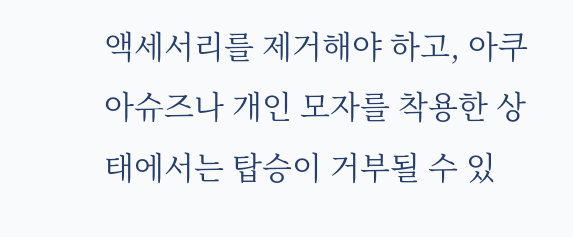액세서리를 제거해야 하고, 아쿠아슈즈나 개인 모자를 착용한 상태에서는 탑승이 거부될 수 있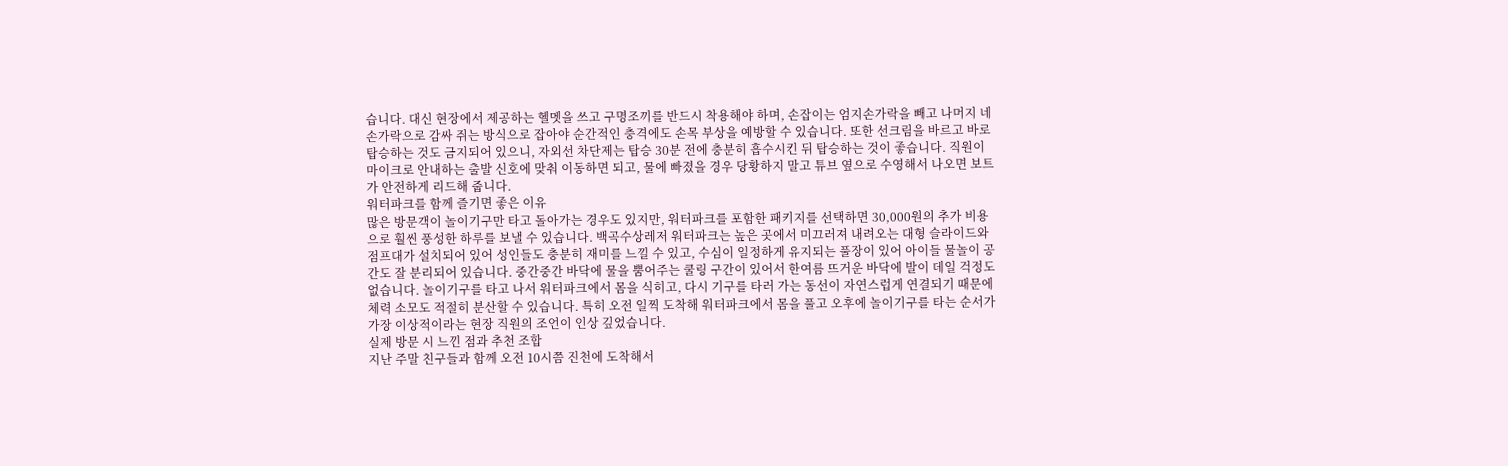습니다. 대신 현장에서 제공하는 헬멧을 쓰고 구명조끼를 반드시 착용해야 하며, 손잡이는 엄지손가락을 빼고 나머지 네 손가락으로 감싸 쥐는 방식으로 잡아야 순간적인 충격에도 손목 부상을 예방할 수 있습니다. 또한 선크림을 바르고 바로 탑승하는 것도 금지되어 있으니, 자외선 차단제는 탑승 30분 전에 충분히 흡수시킨 뒤 탑승하는 것이 좋습니다. 직원이 마이크로 안내하는 출발 신호에 맞춰 이동하면 되고, 물에 빠졌을 경우 당황하지 말고 튜브 옆으로 수영해서 나오면 보트가 안전하게 리드해 줍니다.
워터파크를 함께 즐기면 좋은 이유
많은 방문객이 놀이기구만 타고 돌아가는 경우도 있지만, 워터파크를 포함한 패키지를 선택하면 30,000원의 추가 비용으로 훨씬 풍성한 하루를 보낼 수 있습니다. 백곡수상레저 워터파크는 높은 곳에서 미끄러져 내려오는 대형 슬라이드와 점프대가 설치되어 있어 성인들도 충분히 재미를 느낄 수 있고, 수심이 일정하게 유지되는 풀장이 있어 아이들 물놀이 공간도 잘 분리되어 있습니다. 중간중간 바닥에 물을 뿜어주는 쿨링 구간이 있어서 한여름 뜨거운 바닥에 발이 데일 걱정도 없습니다. 놀이기구를 타고 나서 워터파크에서 몸을 식히고, 다시 기구를 타러 가는 동선이 자연스럽게 연결되기 때문에 체력 소모도 적절히 분산할 수 있습니다. 특히 오전 일찍 도착해 워터파크에서 몸을 풀고 오후에 놀이기구를 타는 순서가 가장 이상적이라는 현장 직원의 조언이 인상 깊었습니다.
실제 방문 시 느낀 점과 추천 조합
지난 주말 친구들과 함께 오전 10시쯤 진천에 도착해서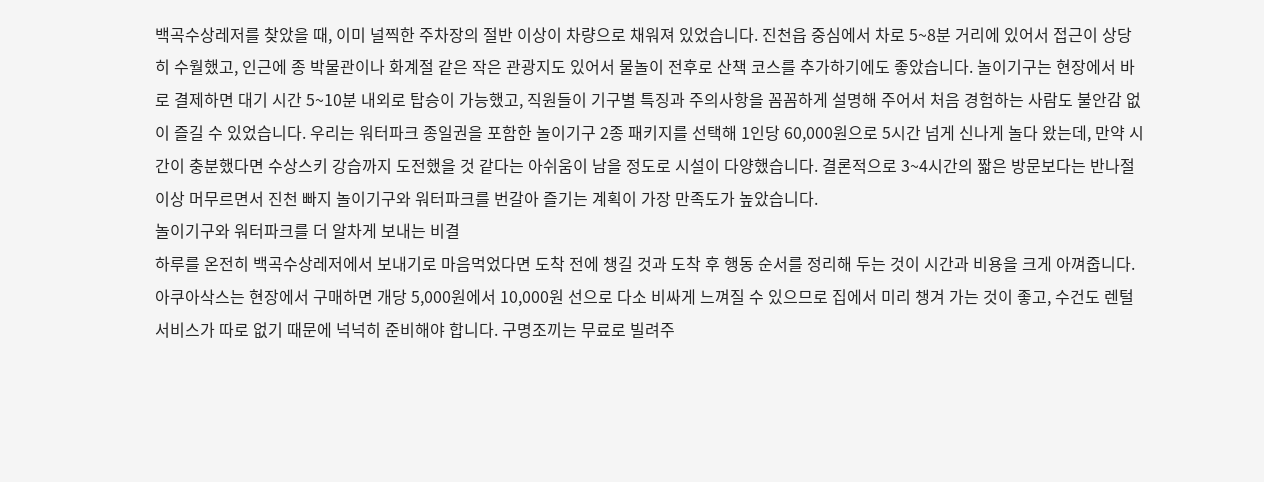백곡수상레저를 찾았을 때, 이미 널찍한 주차장의 절반 이상이 차량으로 채워져 있었습니다. 진천읍 중심에서 차로 5~8분 거리에 있어서 접근이 상당히 수월했고, 인근에 종 박물관이나 화계절 같은 작은 관광지도 있어서 물놀이 전후로 산책 코스를 추가하기에도 좋았습니다. 놀이기구는 현장에서 바로 결제하면 대기 시간 5~10분 내외로 탑승이 가능했고, 직원들이 기구별 특징과 주의사항을 꼼꼼하게 설명해 주어서 처음 경험하는 사람도 불안감 없이 즐길 수 있었습니다. 우리는 워터파크 종일권을 포함한 놀이기구 2종 패키지를 선택해 1인당 60,000원으로 5시간 넘게 신나게 놀다 왔는데, 만약 시간이 충분했다면 수상스키 강습까지 도전했을 것 같다는 아쉬움이 남을 정도로 시설이 다양했습니다. 결론적으로 3~4시간의 짧은 방문보다는 반나절 이상 머무르면서 진천 빠지 놀이기구와 워터파크를 번갈아 즐기는 계획이 가장 만족도가 높았습니다.
놀이기구와 워터파크를 더 알차게 보내는 비결
하루를 온전히 백곡수상레저에서 보내기로 마음먹었다면 도착 전에 챙길 것과 도착 후 행동 순서를 정리해 두는 것이 시간과 비용을 크게 아껴줍니다. 아쿠아삭스는 현장에서 구매하면 개당 5,000원에서 10,000원 선으로 다소 비싸게 느껴질 수 있으므로 집에서 미리 챙겨 가는 것이 좋고, 수건도 렌털 서비스가 따로 없기 때문에 넉넉히 준비해야 합니다. 구명조끼는 무료로 빌려주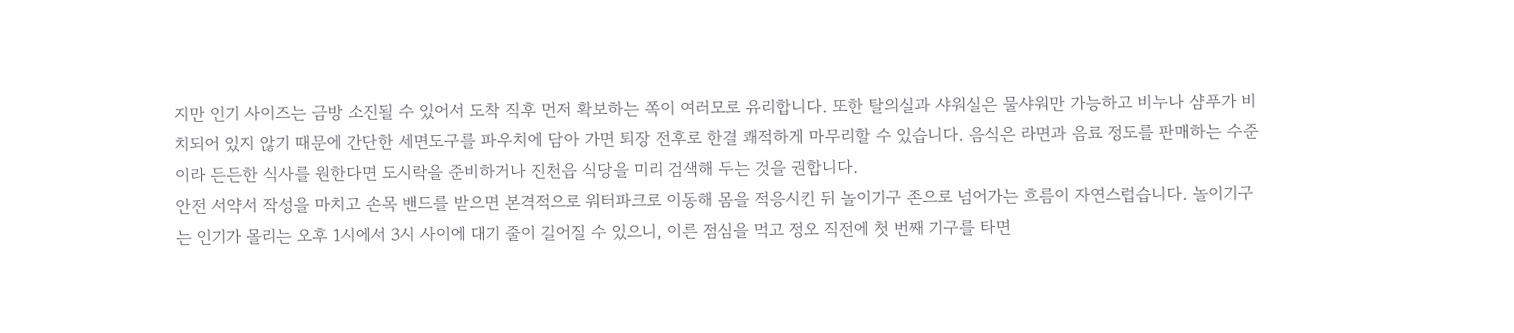지만 인기 사이즈는 금방 소진될 수 있어서 도착 직후 먼저 확보하는 쪽이 여러모로 유리합니다. 또한 탈의실과 샤워실은 물샤워만 가능하고 비누나 샴푸가 비치되어 있지 않기 때문에 간단한 세면도구를 파우치에 담아 가면 퇴장 전후로 한결 쾌적하게 마무리할 수 있습니다. 음식은 라면과 음료 정도를 판매하는 수준이라 든든한 식사를 원한다면 도시락을 준비하거나 진천읍 식당을 미리 검색해 두는 것을 권합니다.
안전 서약서 작성을 마치고 손목 밴드를 받으면 본격적으로 워터파크로 이동해 몸을 적응시킨 뒤 놀이기구 존으로 넘어가는 흐름이 자연스럽습니다. 놀이기구는 인기가 몰리는 오후 1시에서 3시 사이에 대기 줄이 길어질 수 있으니, 이른 점심을 먹고 정오 직전에 첫 번째 기구를 타면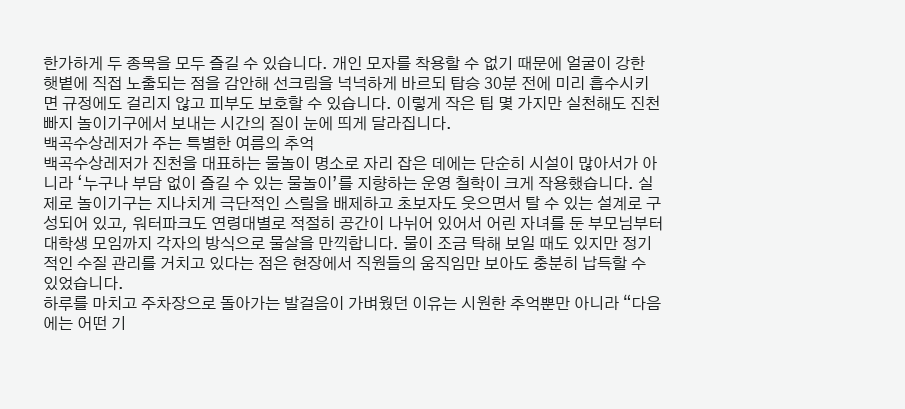한가하게 두 종목을 모두 즐길 수 있습니다. 개인 모자를 착용할 수 없기 때문에 얼굴이 강한 햇볕에 직접 노출되는 점을 감안해 선크림을 넉넉하게 바르되 탑승 30분 전에 미리 흡수시키면 규정에도 걸리지 않고 피부도 보호할 수 있습니다. 이렇게 작은 팁 몇 가지만 실천해도 진천 빠지 놀이기구에서 보내는 시간의 질이 눈에 띄게 달라집니다.
백곡수상레저가 주는 특별한 여름의 추억
백곡수상레저가 진천을 대표하는 물놀이 명소로 자리 잡은 데에는 단순히 시설이 많아서가 아니라 ‘누구나 부담 없이 즐길 수 있는 물놀이’를 지향하는 운영 철학이 크게 작용했습니다. 실제로 놀이기구는 지나치게 극단적인 스릴을 배제하고 초보자도 웃으면서 탈 수 있는 설계로 구성되어 있고, 워터파크도 연령대별로 적절히 공간이 나뉘어 있어서 어린 자녀를 둔 부모님부터 대학생 모임까지 각자의 방식으로 물살을 만끽합니다. 물이 조금 탁해 보일 때도 있지만 정기적인 수질 관리를 거치고 있다는 점은 현장에서 직원들의 움직임만 보아도 충분히 납득할 수 있었습니다.
하루를 마치고 주차장으로 돌아가는 발걸음이 가벼웠던 이유는 시원한 추억뿐만 아니라 “다음에는 어떤 기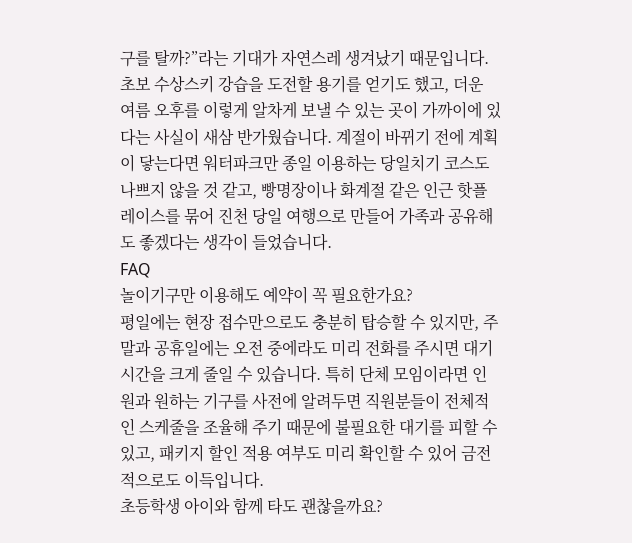구를 탈까?”라는 기대가 자연스레 생겨났기 때문입니다. 초보 수상스키 강습을 도전할 용기를 얻기도 했고, 더운 여름 오후를 이렇게 알차게 보낼 수 있는 곳이 가까이에 있다는 사실이 새삼 반가웠습니다. 계절이 바뀌기 전에 계획이 닿는다면 워터파크만 종일 이용하는 당일치기 코스도 나쁘지 않을 것 같고, 빵명장이나 화계절 같은 인근 핫플레이스를 묶어 진천 당일 여행으로 만들어 가족과 공유해도 좋겠다는 생각이 들었습니다.
FAQ
놀이기구만 이용해도 예약이 꼭 필요한가요?
평일에는 현장 접수만으로도 충분히 탑승할 수 있지만, 주말과 공휴일에는 오전 중에라도 미리 전화를 주시면 대기 시간을 크게 줄일 수 있습니다. 특히 단체 모임이라면 인원과 원하는 기구를 사전에 알려두면 직원분들이 전체적인 스케줄을 조율해 주기 때문에 불필요한 대기를 피할 수 있고, 패키지 할인 적용 여부도 미리 확인할 수 있어 금전적으로도 이득입니다.
초등학생 아이와 함께 타도 괜찮을까요?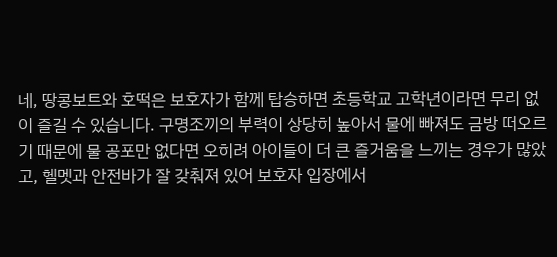네, 땅콩보트와 호떡은 보호자가 함께 탑승하면 초등학교 고학년이라면 무리 없이 즐길 수 있습니다. 구명조끼의 부력이 상당히 높아서 물에 빠져도 금방 떠오르기 때문에 물 공포만 없다면 오히려 아이들이 더 큰 즐거움을 느끼는 경우가 많았고, 헬멧과 안전바가 잘 갖춰져 있어 보호자 입장에서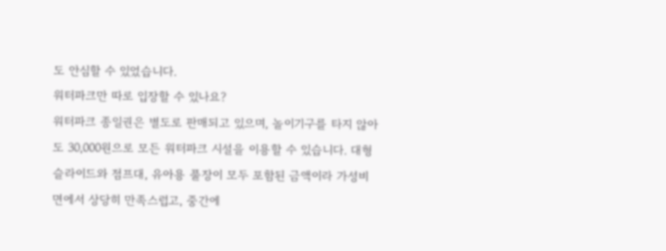도 안심할 수 있었습니다.
워터파크만 따로 입장할 수 있나요?
워터파크 종일권은 별도로 판매되고 있으며, 놀이기구를 타지 않아도 30,000원으로 모든 워터파크 시설을 이용할 수 있습니다. 대형 슬라이드와 점프대, 유아용 풀장이 모두 포함된 금액이라 가성비 면에서 상당히 만족스럽고, 중간에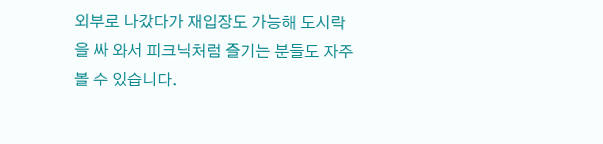외부로 나갔다가 재입장도 가능해 도시락을 싸 와서 피크닉처럼 즐기는 분들도 자주 볼 수 있습니다.